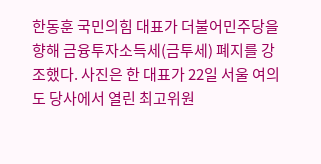한동훈 국민의힘 대표가 더불어민주당을 향해 금융투자소득세(금투세) 폐지를 강조했다. 사진은 한 대표가 22일 서울 여의도 당사에서 열린 최고위원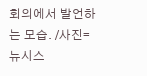회의에서 발언하는 모습. /사진=뉴시스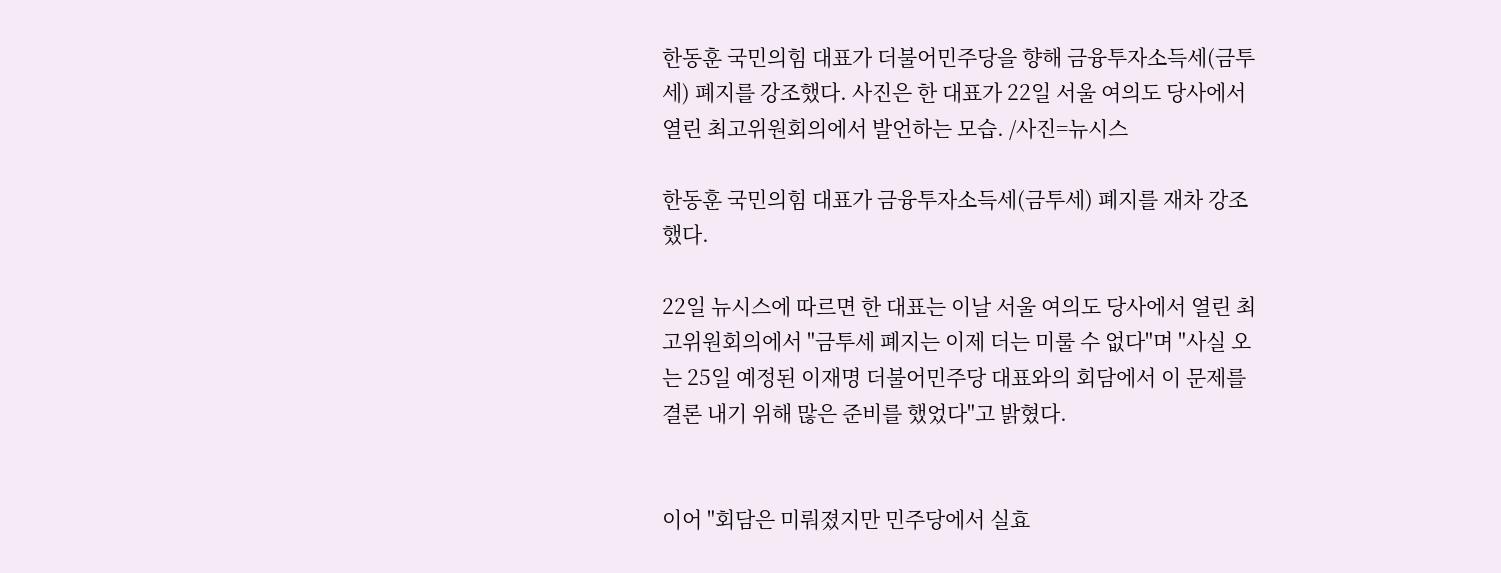한동훈 국민의힘 대표가 더불어민주당을 향해 금융투자소득세(금투세) 폐지를 강조했다. 사진은 한 대표가 22일 서울 여의도 당사에서 열린 최고위원회의에서 발언하는 모습. /사진=뉴시스

한동훈 국민의힘 대표가 금융투자소득세(금투세) 폐지를 재차 강조했다.

22일 뉴시스에 따르면 한 대표는 이날 서울 여의도 당사에서 열린 최고위원회의에서 "금투세 폐지는 이제 더는 미룰 수 없다"며 "사실 오는 25일 예정된 이재명 더불어민주당 대표와의 회담에서 이 문제를 결론 내기 위해 많은 준비를 했었다"고 밝혔다.


이어 "회담은 미뤄졌지만 민주당에서 실효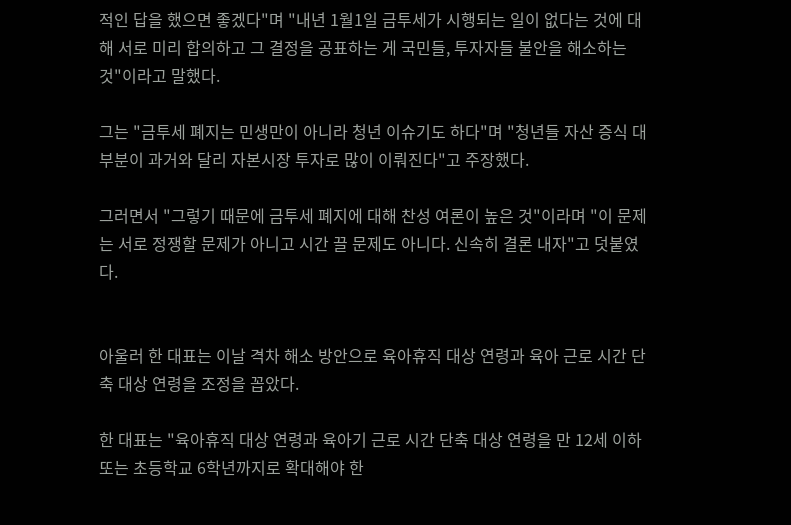적인 답을 했으면 좋겠다"며 "내년 1월1일 금투세가 시행되는 일이 없다는 것에 대해 서로 미리 합의하고 그 결정을 공표하는 게 국민들, 투자자들 불안을 해소하는 것"이라고 말했다.

그는 "금투세 폐지는 민생만이 아니라 청년 이슈기도 하다"며 "청년들 자산 증식 대부분이 과거와 달리 자본시장 투자로 많이 이뤄진다"고 주장했다.

그러면서 "그렇기 때문에 금투세 폐지에 대해 찬성 여론이 높은 것"이라며 "이 문제는 서로 정쟁할 문제가 아니고 시간 끌 문제도 아니다. 신속히 결론 내자"고 덧붙였다.


아울러 한 대표는 이날 격차 해소 방안으로 육아휴직 대상 연령과 육아 근로 시간 단축 대상 연령을 조정을 꼽았다.

한 대표는 "육아휴직 대상 연령과 육아기 근로 시간 단축 대상 연령을 만 12세 이하 또는 초등학교 6학년까지로 확대해야 한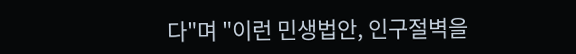다"며 "이런 민생법안, 인구절벽을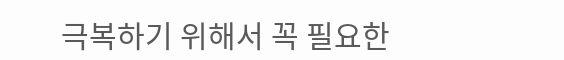극복하기 위해서 꼭 필요한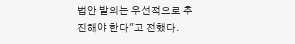법안 발의는 우선적으로 추진해야 한다"고 전했다.